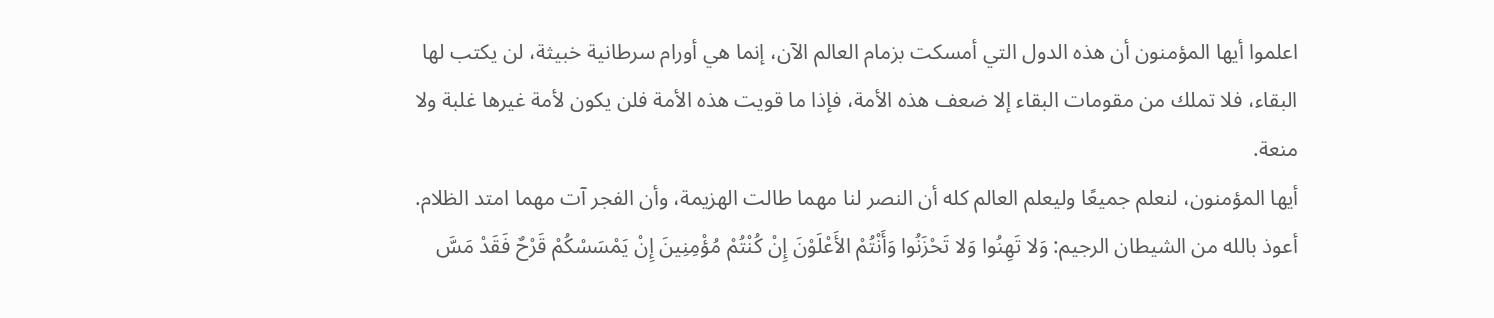اعلموا أيها المؤمنون أن هذه الدول التي أمسكت بزمام العالم الآن، إنما هي أورام سرطانية خبيثة، لن يكتب لها البقاء، فلا تملك من مقومات البقاء إلا ضعف هذه الأمة، فإذا ما قويت هذه الأمة فلن يكون لأمة غيرها غلبة ولا منعة.
أيها المؤمنون، لنعلم جميعًا وليعلم العالم كله أن النصر لنا مهما طالت الهزيمة، وأن الفجر آت مهما امتد الظلام.
أعوذ بالله من الشيطان الرجيم: وَلا تَهِنُوا وَلا تَحْزَنُوا وَأَنْتُمْ الأَعْلَوْنَ إِنْ كُنْتُمْ مُؤْمِنِينَ إِنْ يَمْسَسْكُمْ قَرْحٌ فَقَدْ مَسَّ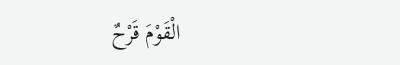الْقَوْمَ قَرْحٌ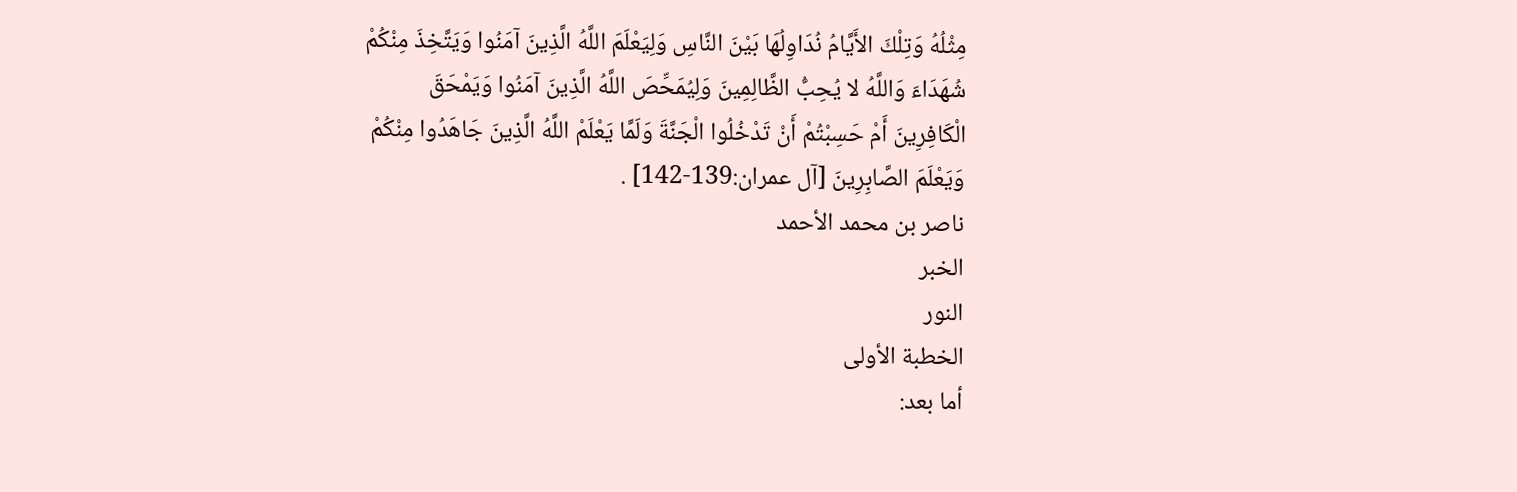مِثْلُهُ وَتِلْكَ الأَيَّامُ نُدَاوِلُهَا بَيْنَ النَّاسِ وَلِيَعْلَمَ اللَّهُ الَّذِينَ آمَنُوا وَيَتَّخِذَ مِنْكُمْ شُهَدَاءَ وَاللَّهُ لا يُحِبُّ الظَّالِمِينَ وَلِيُمَحِّصَ اللَّهُ الَّذِينَ آمَنُوا وَيَمْحَقَ الْكَافِرِينَ أَمْ حَسِبْتُمْ أَنْ تَدْخُلُوا الْجَنَّةَ وَلَمَّا يَعْلَمْ اللَّهُ الَّذِينَ جَاهَدُوا مِنْكُمْ وَيَعْلَمَ الصَّابِرِينَ [آل عمران:139-142] .
ناصر بن محمد الأحمد
الخبر
النور
الخطبة الأولى
أما بعد: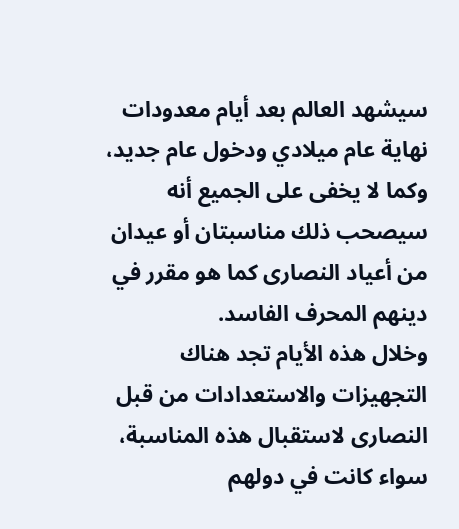سيشهد العالم بعد أيام معدودات نهاية عام ميلادي ودخول عام جديد، وكما لا يخفى على الجميع أنه سيصحب ذلك مناسبتان أو عيدان من أعياد النصارى كما هو مقرر في دينهم المحرف الفاسد.
وخلال هذه الأيام تجد هناك التجهيزات والاستعدادات من قبل النصارى لاستقبال هذه المناسبة، سواء كانت في دولهم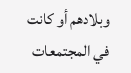وبلادهم أو كانت في المجتمعات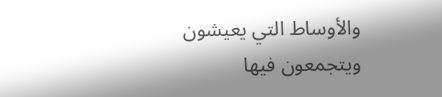والأوساط التي يعيشون ويتجمعون فيها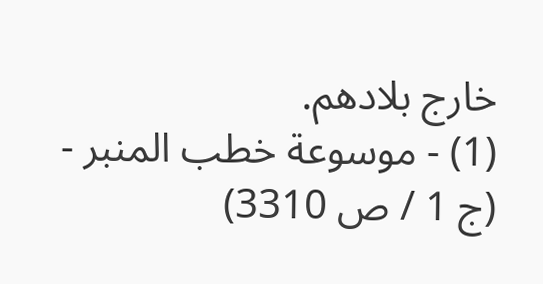خارج بلادهم.
(1) - موسوعة خطب المنبر - (ج 1 / ص 3310)